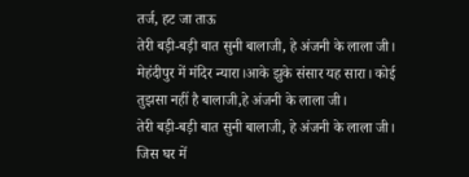तर्ज, हट जा ताऊ
तेरी बड़ी-बड़ी बात सुनी बालाजी, हे अंजनी के लाला जी।
मेहंदीपुर में मंदिर न्यारा।आके झुके संसार यह सारा। कोई तुझसा नहीं है बालाजी,हे अंजनी के लाला जी।
तेरी बड़ी-बड़ी बात सुनी बालाजी, हे अंजनी के लाला जी।
जिस घर में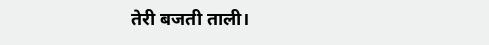तेरी बजती ताली।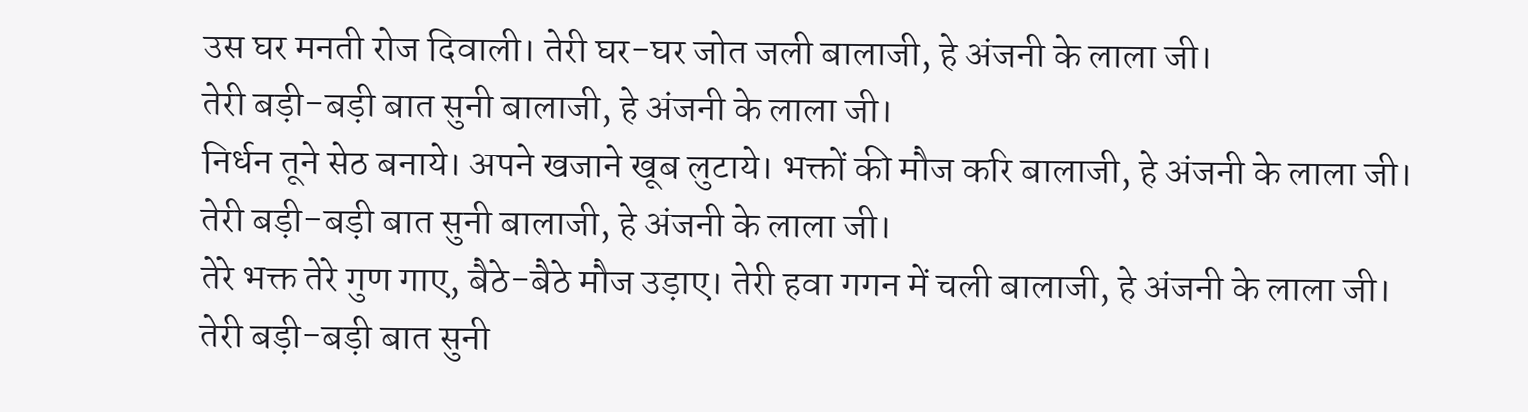उस घर मनती रोज दिवाली। तेरी घर-घर जोत जली बालाजी, हे अंजनी के लाला जी।
तेरी बड़ी-बड़ी बात सुनी बालाजी, हे अंजनी के लाला जी।
निर्धन तूने सेठ बनाये। अपने खजाने खूब लुटाये। भक्तों की मौज करि बालाजी, हे अंजनी के लाला जी।
तेरी बड़ी-बड़ी बात सुनी बालाजी, हे अंजनी के लाला जी।
तेरे भक्त तेरे गुण गाए, बैठे-बैठे मौज उड़ाए। तेरी हवा गगन में चली बालाजी, हे अंजनी के लाला जी।
तेरी बड़ी-बड़ी बात सुनी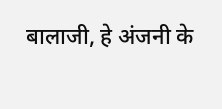बालाजी, हे अंजनी के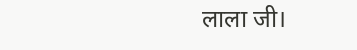लाला जी।